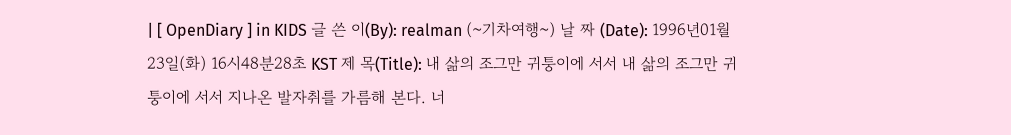| [ OpenDiary ] in KIDS 글 쓴 이(By): realman (~기차여행~) 날 짜 (Date): 1996년01월23일(화) 16시48분28초 KST 제 목(Title): 내 삶의 조그만 귀퉁이에 서서 내 삶의 조그만 귀퉁이에 서서 지나온 발자취를 가름해 본다. 너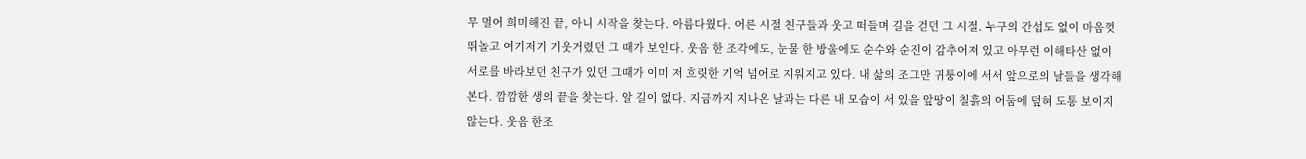무 멀어 희미해진 끝, 아니 시작을 찾는다. 아름다웠다. 어른 시절 친구들과 웃고 떠들며 길을 걷던 그 시절. 누구의 간섭도 없이 마음껏 뛰놀고 여기저기 기웃거렸던 그 때가 보인다. 웃음 한 조각에도, 눈물 한 방울에도 순수와 순진이 감추어져 있고 아무런 이해타산 없이 서로를 바라보던 친구가 있던 그때가 이미 저 흐릿한 기억 넘어로 지워지고 있다. 내 삶의 조그만 귀퉁이에 서서 앞으로의 날들을 생각해 본다. 깜깜한 생의 끝을 찾는다. 알 길이 없다. 지금까지 지나온 날과는 다른 내 모습이 서 있을 앞땅이 칠흙의 어둠에 덮혀 도통 보이지 않는다. 웃음 한조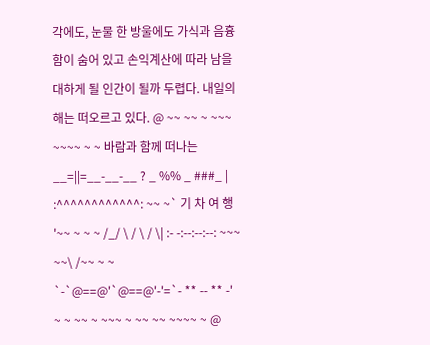각에도, 눈물 한 방울에도 가식과 음흉함이 숨어 있고 손익계산에 따라 남을 대하게 될 인간이 될까 두렵다. 내일의 해는 떠오르고 있다. @ ~~ ~~ ~ ~~~ ~~~~ ~ ~ 바람과 함께 떠나는 __=||=__-__-__ ? _ %% _ ###_ | :^^^^^^^^^^^^: ~~ ~` 기 차 여 행 '~~ ~ ~ ~ /_/ \ / \ / \| :- -:--:--:--: ~~~ ~~\ /~~ ~ ~ `-`@==@'`@==@'-'=`- ** -- ** -' ~ ~ ~~ ~ ~~~ ~ ~~ ~~ ~~~~ ~ @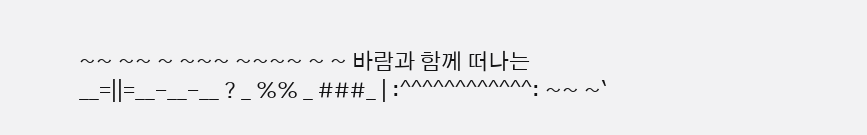~~ ~~ ~ ~~~ ~~~~ ~ ~ 바람과 함께 떠나는 __=||=__-__-__ ? _ %% _ ###_ | :^^^^^^^^^^^^: ~~ ~`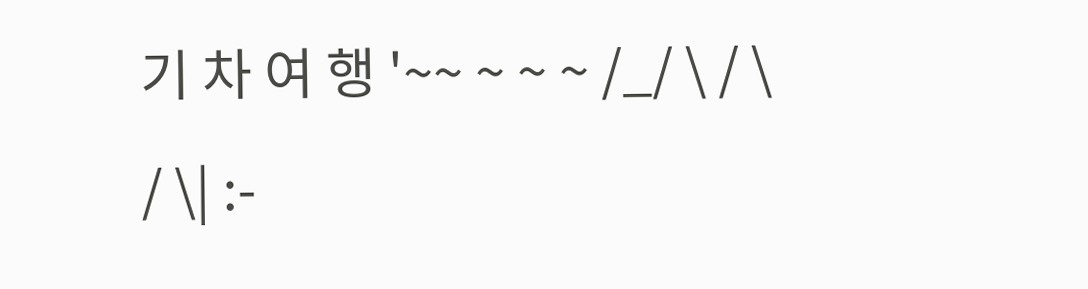기 차 여 행 '~~ ~ ~ ~ /_/ \ / \ / \| :-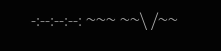-:--:--:--: ~~~ ~~\ /~~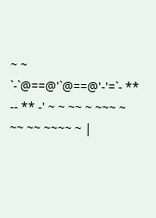~ ~ `-`@==@'`@==@'-'=`- ** -- ** -' ~ ~ ~~ ~ ~~~ ~ ~~ ~~ ~~~~ ~ |